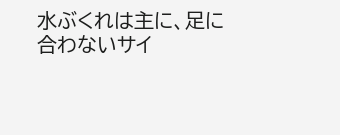水ぶくれは主に、足に合わないサイ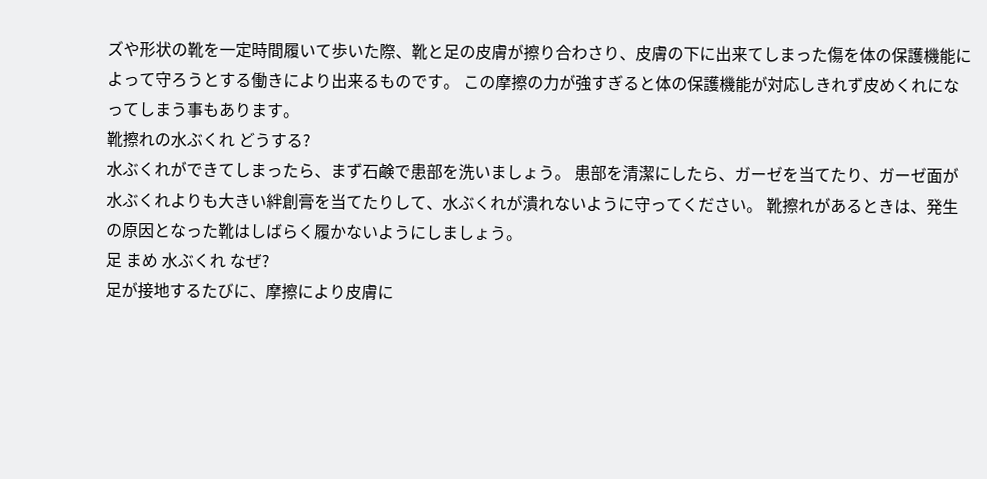ズや形状の靴を一定時間履いて歩いた際、靴と足の皮膚が擦り合わさり、皮膚の下に出来てしまった傷を体の保護機能によって守ろうとする働きにより出来るものです。 この摩擦の力が強すぎると体の保護機能が対応しきれず皮めくれになってしまう事もあります。
靴擦れの水ぶくれ どうする?
水ぶくれができてしまったら、まず石鹸で患部を洗いましょう。 患部を清潔にしたら、ガーゼを当てたり、ガーゼ面が水ぶくれよりも大きい絆創膏を当てたりして、水ぶくれが潰れないように守ってください。 靴擦れがあるときは、発生の原因となった靴はしばらく履かないようにしましょう。
足 まめ 水ぶくれ なぜ?
足が接地するたびに、摩擦により皮膚に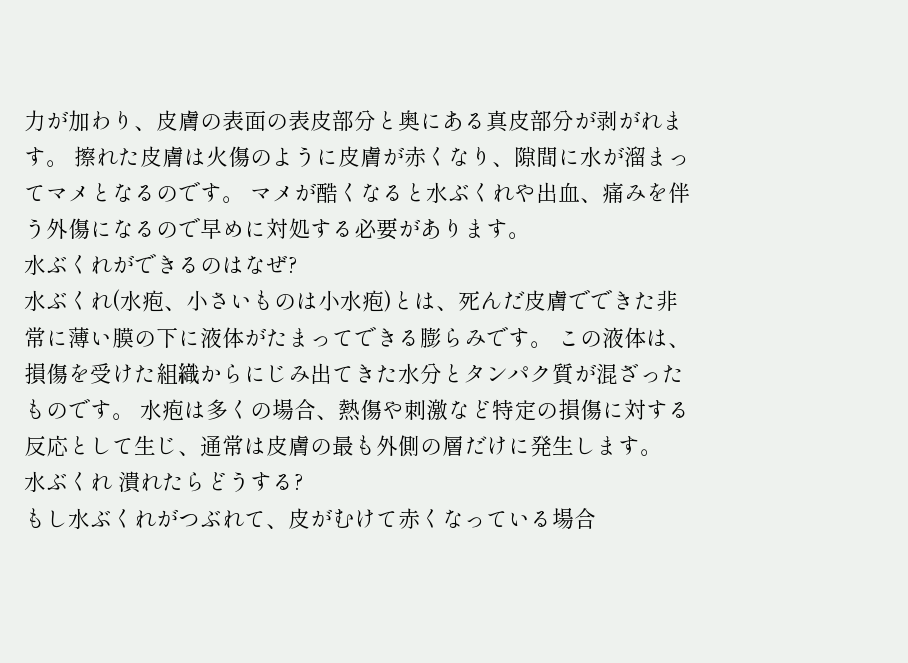力が加わり、皮膚の表面の表皮部分と奥にある真皮部分が剥がれます。 擦れた皮膚は火傷のように皮膚が赤くなり、隙間に水が溜まってマメとなるのです。 マメが酷くなると水ぶくれや出血、痛みを伴う外傷になるので早めに対処する必要があります。
水ぶくれができるのはなぜ?
水ぶくれ(水疱、小さいものは小水疱)とは、死んだ皮膚でできた非常に薄い膜の下に液体がたまってできる膨らみです。 この液体は、損傷を受けた組織からにじみ出てきた水分とタンパク質が混ざったものです。 水疱は多くの場合、熱傷や刺激など特定の損傷に対する反応として生じ、通常は皮膚の最も外側の層だけに発生します。
水ぶくれ 潰れたらどうする?
もし水ぶくれがつぶれて、皮がむけて赤くなっている場合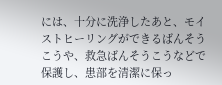には、十分に洗浄したあと、モイストヒーリングができるばんそうこうや、救急ばんそうこうなどで保護し、患部を清潔に保っ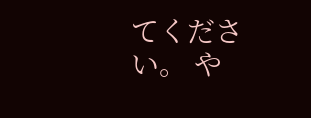てください。 や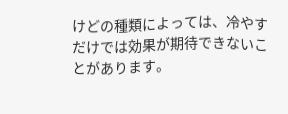けどの種類によっては、冷やすだけでは効果が期待できないことがあります。